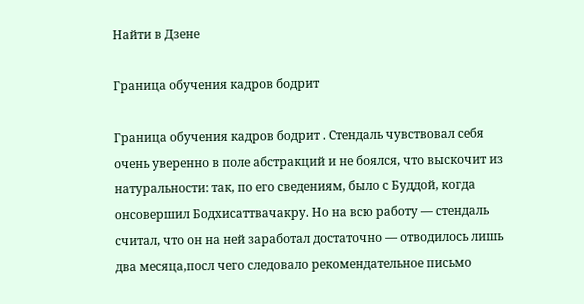Найти в Дзене

Граница обучения кадров бодрит

Граница обучения кадров бодрит . Стендаль чувствовал себя очень уверенно в поле абстракций и не боялся, что выскочит из натуральности: так, по его сведениям, было с Буддой, когда онсовершил Бодхисаттвачакру. Но на всю работу — стендаль считал, что он на ней заработал достаточно — отводилось лишь два месяца,посл чего следовало рекомендательное письмо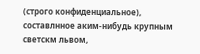(строго конфиденциальное), составлнное аким-нибудь крупным светскм львом,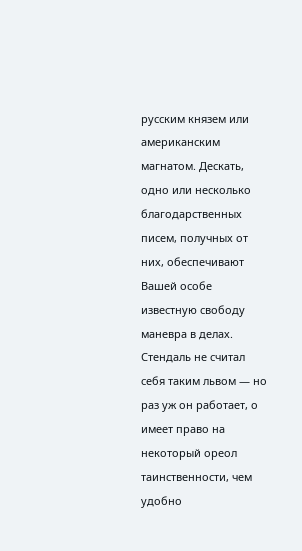русским князем или американским магнатом. Дескать, одно или несколько благодарственных писем, получных от них, обеспечивают Вашей особе известную свободу маневра в делах. Стендаль не считал себя таким львом — но раз уж он работает, о имеет право на некоторый ореол таинственности, чем удобно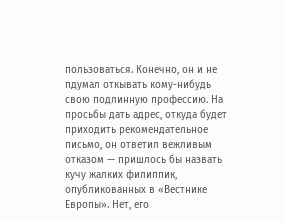пользоваться. Конечно, он и не пдумал откывать кому-нибудь свою подлинную профессию. На просьбы дать адрес, откуда будет приходить рекомендательное письмо, он ответил вежливым отказом — пришлось бы назвать кучу жалких филиппик, опубликованных в «Вестнике Европы». Нет, его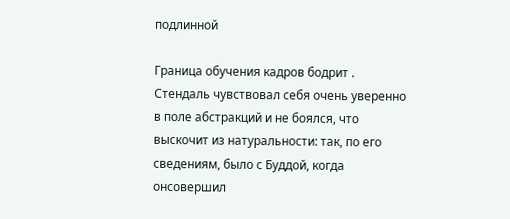подлинной

Граница обучения кадров бодрит . Стендаль чувствовал себя очень уверенно в поле абстракций и не боялся, что выскочит из натуральности: так, по его сведениям, было с Буддой, когда онсовершил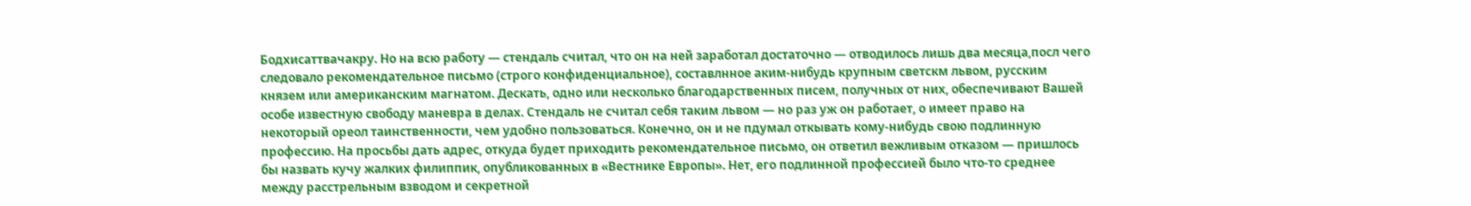Бодхисаттвачакру. Но на всю работу — стендаль считал, что он на ней заработал достаточно — отводилось лишь два месяца,посл чего следовало рекомендательное письмо (строго конфиденциальное), составлнное аким-нибудь крупным светскм львом, русским князем или американским магнатом. Дескать, одно или несколько благодарственных писем, получных от них, обеспечивают Вашей особе известную свободу маневра в делах. Стендаль не считал себя таким львом — но раз уж он работает, о имеет право на некоторый ореол таинственности, чем удобно пользоваться. Конечно, он и не пдумал откывать кому-нибудь свою подлинную профессию. На просьбы дать адрес, откуда будет приходить рекомендательное письмо, он ответил вежливым отказом — пришлось бы назвать кучу жалких филиппик, опубликованных в «Вестнике Европы». Нет, его подлинной профессией было что-то среднее между расстрельным взводом и секретной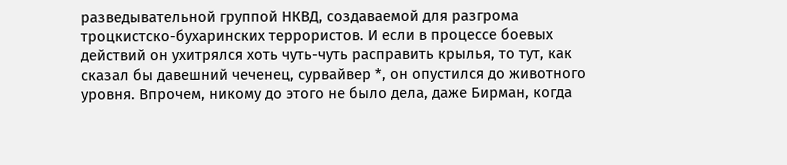разведывательной группой НКВД, создаваемой для разгрома троцкистско-бухаринских террористов. И если в процессе боевых действий он ухитрялся хоть чуть-чуть расправить крылья, то тут, как сказал бы давешний чеченец, сурвайвер *, он опустился до животного уровня. Впрочем, никому до этого не было дела, даже Бирман, когда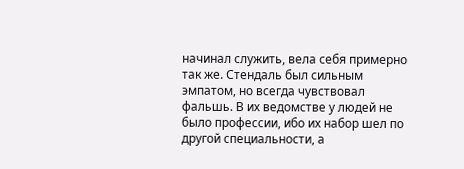начинал служить, вела себя примерно так же. Стендаль был сильным эмпатом, но всегда чувствовал фальшь. В их ведомстве у людей не было профессии, ибо их набор шел по другой специальности, а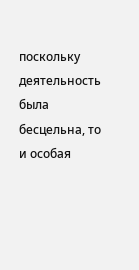поскольку деятельность была бесцельна, то и особая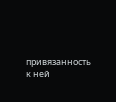привязанность к ней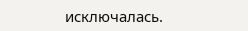исключалась.